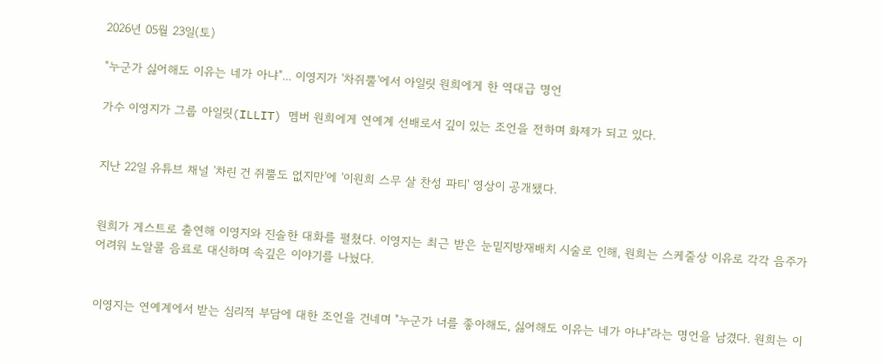2026년 05월 23일(토)

"누군가 싫어해도 이유는 네가 아냐"... 이영지가 '차쥐뿔'에서 아일릿 원희에게 한 역대급 명언

가수 이영지가 그룹 아일릿(ILLIT) 멤버 원희에게 연예계 선배로서 깊이 있는 조언을 전하며 화제가 되고 있다.


지난 22일 유튜브 채널 '차린 건 쥐뿔도 없지만'에 '이원희 스무 살 찬성 파티' 영상이 공개됐다.


원희가 게스트로 출연해 이영지와 진솔한 대화를 펼쳤다. 이영지는 최근 받은 눈밑지방재배치 시술로 인해, 원희는 스케줄상 이유로 각각 음주가 어려워 노알콜 음료로 대신하며 속깊은 이야기를 나눴다.


이영지는 연예계에서 받는 심리적 부담에 대한 조언을 건네며 "누군가 너를 좋아해도, 싫어해도 이유는 네가 아냐"라는 명언을 남겼다. 원희는 이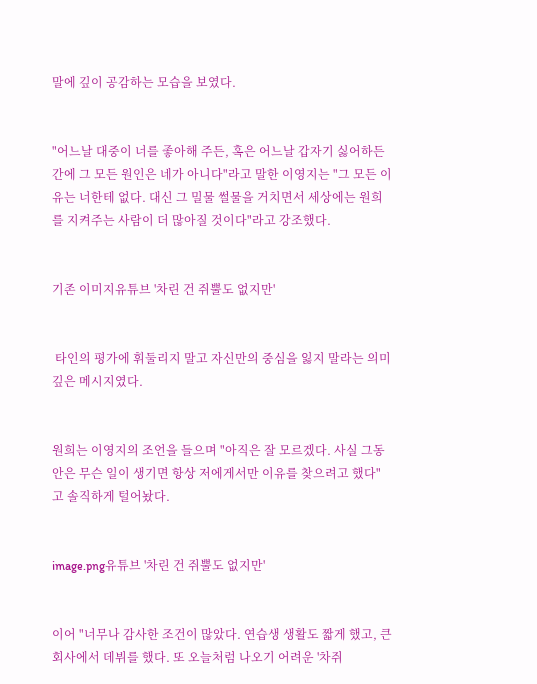말에 깊이 공감하는 모습을 보였다.


"어느날 대중이 너를 좋아해 주든, 혹은 어느날 갑자기 싫어하든 간에 그 모든 원인은 네가 아니다"라고 말한 이영지는 "그 모든 이유는 너한테 없다. 대신 그 밀물 썰물을 거치면서 세상에는 원희를 지켜주는 사람이 더 많아질 것이다"라고 강조했다.


기존 이미지유튜브 '차린 건 쥐뿔도 없지만'


 타인의 평가에 휘둘리지 말고 자신만의 중심을 잃지 말라는 의미 깊은 메시지였다.


원희는 이영지의 조언을 들으며 "아직은 잘 모르겠다. 사실 그동안은 무슨 일이 생기면 항상 저에게서만 이유를 찾으려고 했다"고 솔직하게 털어놨다.


image.png유튜브 '차린 건 쥐뿔도 없지만'


이어 "너무나 감사한 조건이 많았다. 연습생 생활도 짧게 했고, 큰 회사에서 데뷔를 했다. 또 오늘처럼 나오기 어려운 '차쥐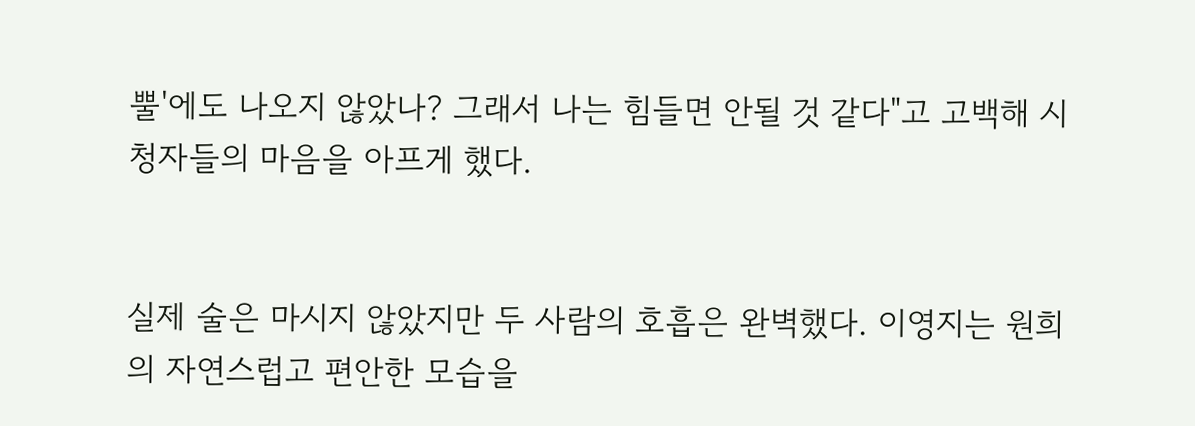뿔'에도 나오지 않았나? 그래서 나는 힘들면 안될 것 같다"고 고백해 시청자들의 마음을 아프게 했다.


실제 술은 마시지 않았지만 두 사람의 호흡은 완벽했다. 이영지는 원희의 자연스럽고 편안한 모습을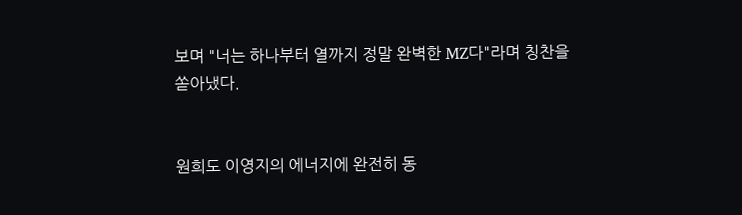보며 "너는 하나부터 열까지 정말 완벽한 MZ다"라며 칭찬을 쏟아냈다.


원희도 이영지의 에너지에 완전히 동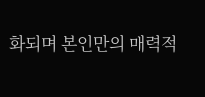화되며 본인만의 매력적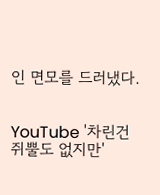인 면모를 드러냈다.


YouTube '차린건 쥐뿔도 없지만'